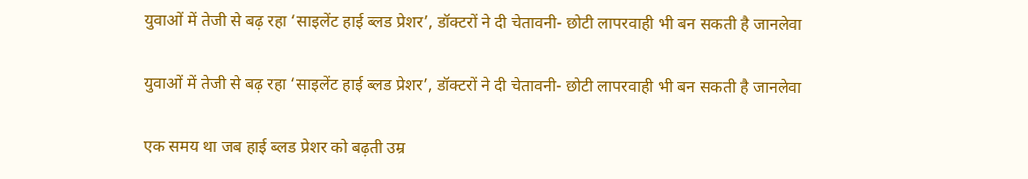युवाओं में तेजी से बढ़ रहा ‘साइलेंट हाई ब्लड प्रेशर’, डॉक्टरों ने दी चेतावनी- छोटी लापरवाही भी बन सकती है जानलेवा

युवाओं में तेजी से बढ़ रहा ‘साइलेंट हाई ब्लड प्रेशर’, डॉक्टरों ने दी चेतावनी- छोटी लापरवाही भी बन सकती है जानलेवा

एक समय था जब हाई ब्लड प्रेशर को बढ़ती उम्र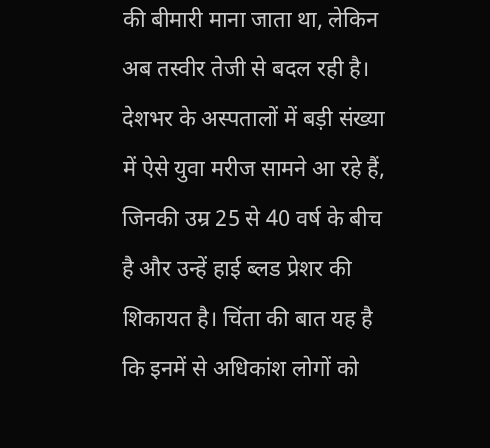की बीमारी माना जाता था, लेकिन अब तस्वीर तेजी से बदल रही है। देशभर के अस्पतालों में बड़ी संख्या में ऐसे युवा मरीज सामने आ रहे हैं, जिनकी उम्र 25 से 40 वर्ष के बीच है और उन्हें हाई ब्लड प्रेशर की शिकायत है। चिंता की बात यह है कि इनमें से अधिकांश लोगों को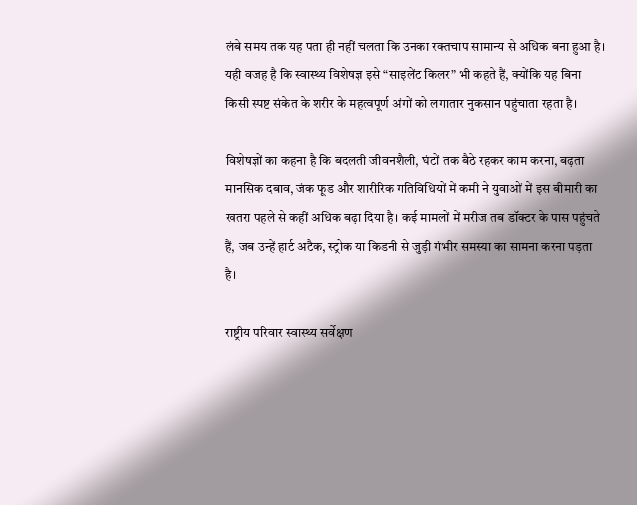लंबे समय तक यह पता ही नहीं चलता कि उनका रक्तचाप सामान्य से अधिक बना हुआ है। यही वजह है कि स्वास्थ्य विशेषज्ञ इसे “साइलेंट किलर” भी कहते हैं, क्योंकि यह बिना किसी स्पष्ट संकेत के शरीर के महत्वपूर्ण अंगों को लगातार नुकसान पहुंचाता रहता है।

विशेषज्ञों का कहना है कि बदलती जीवनशैली, घंटों तक बैठे रहकर काम करना, बढ़ता मानसिक दबाव, जंक फूड और शारीरिक गतिविधियों में कमी ने युवाओं में इस बीमारी का खतरा पहले से कहीं अधिक बढ़ा दिया है। कई मामलों में मरीज तब डॉक्टर के पास पहुंचते हैं, जब उन्हें हार्ट अटैक, स्ट्रोक या किडनी से जुड़ी गंभीर समस्या का सामना करना पड़ता है।

राष्ट्रीय परिवार स्वास्थ्य सर्वेक्षण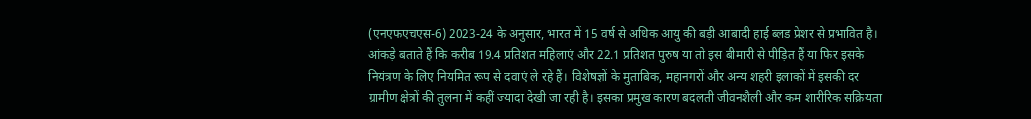(एनएफएचएस-6) 2023-24 के अनुसार, भारत में 15 वर्ष से अधिक आयु की बड़ी आबादी हाई ब्लड प्रेशर से प्रभावित है। आंकड़े बताते हैं कि करीब 19.4 प्रतिशत महिलाएं और 22.1 प्रतिशत पुरुष या तो इस बीमारी से पीड़ित हैं या फिर इसके नियंत्रण के लिए नियमित रूप से दवाएं ले रहे हैं। विशेषज्ञों के मुताबिक, महानगरों और अन्य शहरी इलाकों में इसकी दर ग्रामीण क्षेत्रों की तुलना में कहीं ज्यादा देखी जा रही है। इसका प्रमुख कारण बदलती जीवनशैली और कम शारीरिक सक्रियता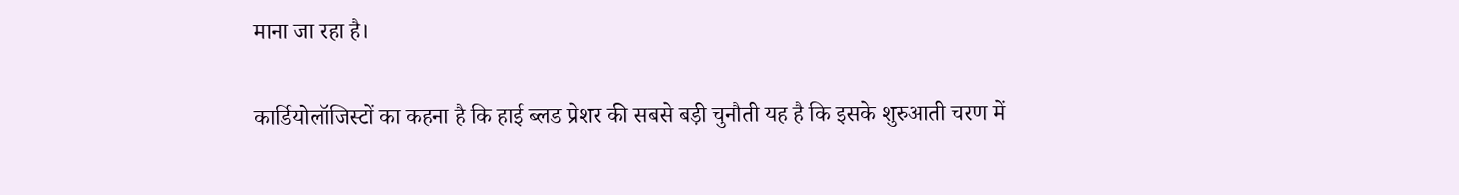माना जा रहा है।

कार्डियोलॉजिस्टों का कहना है कि हाई ब्लड प्रेशर की सबसे बड़ी चुनौती यह है कि इसके शुरुआती चरण में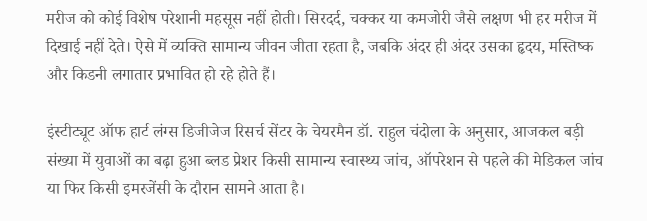मरीज को कोई विशेष परेशानी महसूस नहीं होती। सिरदर्द, चक्कर या कमजोरी जैसे लक्षण भी हर मरीज में दिखाई नहीं देते। ऐसे में व्यक्ति सामान्य जीवन जीता रहता है, जबकि अंदर ही अंदर उसका हृदय, मस्तिष्क और किडनी लगातार प्रभावित हो रहे होते हैं।

इंस्टीट्यूट ऑफ हार्ट लंग्स डिजीजेज रिसर्च सेंटर के चेयरमैन डॉ. राहुल चंदोला के अनुसार, आजकल बड़ी संख्या में युवाओं का बढ़ा हुआ ब्लड प्रेशर किसी सामान्य स्वास्थ्य जांच, ऑपरेशन से पहले की मेडिकल जांच या फिर किसी इमरजेंसी के दौरान सामने आता है।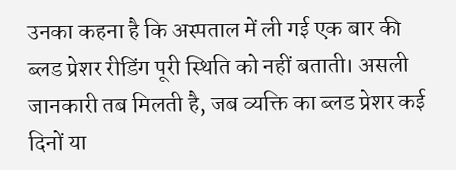उनका कहना है कि अस्पताल में ली गई एक बार की ब्लड प्रेशर रीडिंग पूरी स्थिति को नहीं बताती। असली जानकारी तब मिलती है, जब व्यक्ति का ब्लड प्रेशर कई दिनों या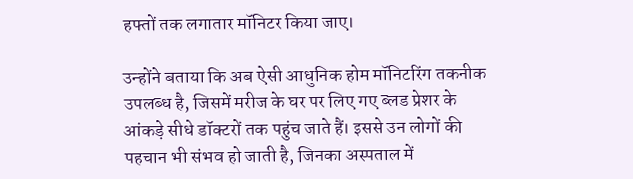हफ्तों तक लगातार मॉनिटर किया जाए।

उन्होंने बताया कि अब ऐसी आधुनिक होम मॉनिटरिंग तकनीक उपलब्ध है, जिसमें मरीज के घर पर लिए गए ब्लड प्रेशर के आंकड़े सीधे डॉक्टरों तक पहुंच जाते हैं। इससे उन लोगों की पहचान भी संभव हो जाती है, जिनका अस्पताल में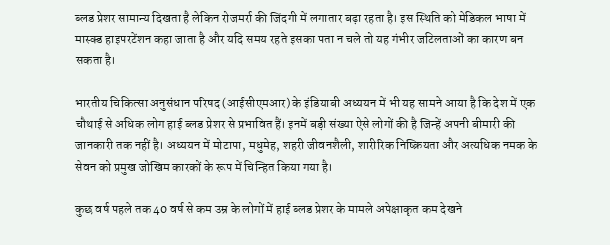ब्लड प्रेशर सामान्य दिखता है लेकिन रोजमर्रा की जिंदगी में लगातार बढ़ा रहता है। इस स्थिति को मेडिकल भाषा में मास्क्ड हाइपरटेंशन कहा जाता है और यदि समय रहते इसका पता न चले तो यह गंभीर जटिलताओं का कारण बन सकता है।

भारतीय चिकित्सा अनुसंधान परिषद (आईसीएमआर) के इंडियाबी अध्ययन में भी यह सामने आया है कि देश में एक चौथाई से अधिक लोग हाई ब्लड प्रेशर से प्रभावित हैं। इनमें बड़ी संख्या ऐसे लोगों की है जिन्हें अपनी बीमारी की जानकारी तक नहीं है। अध्ययन में मोटापा, मधुमेह, शहरी जीवनशैली, शारीरिक निष्क्रियता और अत्यधिक नमक के सेवन को प्रमुख जोखिम कारकों के रूप में चिन्हित किया गया है।

कुछ वर्ष पहले तक 40 वर्ष से कम उम्र के लोगों में हाई ब्लड प्रेशर के मामले अपेक्षाकृत कम देखने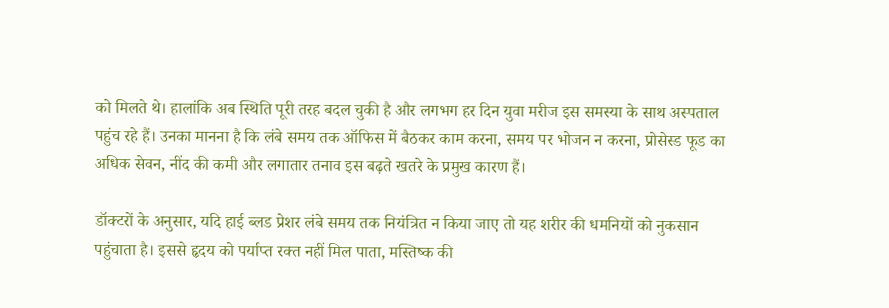को मिलते थे। हालांकि अब स्थिति पूरी तरह बदल चुकी है और लगभग हर दिन युवा मरीज इस समस्या के साथ अस्पताल पहुंच रहे हैं। उनका मानना है कि लंबे समय तक ऑफिस में बैठकर काम करना, समय पर भोजन न करना, प्रोसेस्ड फूड का अधिक सेवन, नींद की कमी और लगातार तनाव इस बढ़ते खतरे के प्रमुख कारण हैं।

डॉक्टरों के अनुसार, यदि हाई ब्लड प्रेशर लंबे समय तक नियंत्रित न किया जाए तो यह शरीर की धमनियों को नुकसान पहुंचाता है। इससे हृदय को पर्याप्त रक्त नहीं मिल पाता, मस्तिष्क की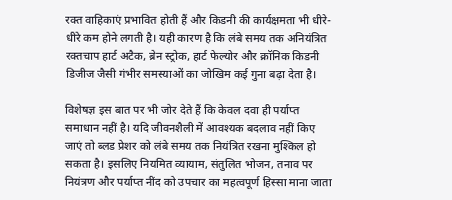रक्त वाहिकाएं प्रभावित होती हैं और किडनी की कार्यक्षमता भी धीरे-धीरे कम होने लगती है। यही कारण है कि लंबे समय तक अनियंत्रित रक्तचाप हार्ट अटैक, ब्रेन स्ट्रोक, हार्ट फेल्योर और क्रॉनिक किडनी डिजीज जैसी गंभीर समस्याओं का जोखिम कई गुना बढ़ा देता है।

विशेषज्ञ इस बात पर भी जोर देते हैं कि केवल दवा ही पर्याप्त समाधान नहीं है। यदि जीवनशैली में आवश्यक बदलाव नहीं किए जाएं तो ब्लड प्रेशर को लंबे समय तक नियंत्रित रखना मुश्किल हो सकता है। इसलिए नियमित व्यायाम, संतुलित भोजन, तनाव पर नियंत्रण और पर्याप्त नींद को उपचार का महत्वपूर्ण हिस्सा माना जाता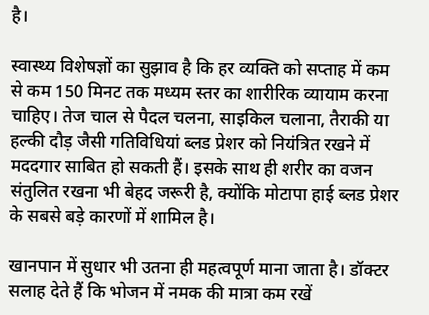है।

स्वास्थ्य विशेषज्ञों का सुझाव है कि हर व्यक्ति को सप्ताह में कम से कम 150 मिनट तक मध्यम स्तर का शारीरिक व्यायाम करना चाहिए। तेज चाल से पैदल चलना, साइकिल चलाना, तैराकी या हल्की दौड़ जैसी गतिविधियां ब्लड प्रेशर को नियंत्रित रखने में मददगार साबित हो सकती हैं। इसके साथ ही शरीर का वजन संतुलित रखना भी बेहद जरूरी है, क्योंकि मोटापा हाई ब्लड प्रेशर के सबसे बड़े कारणों में शामिल है।

खानपान में सुधार भी उतना ही महत्वपूर्ण माना जाता है। डॉक्टर सलाह देते हैं कि भोजन में नमक की मात्रा कम रखें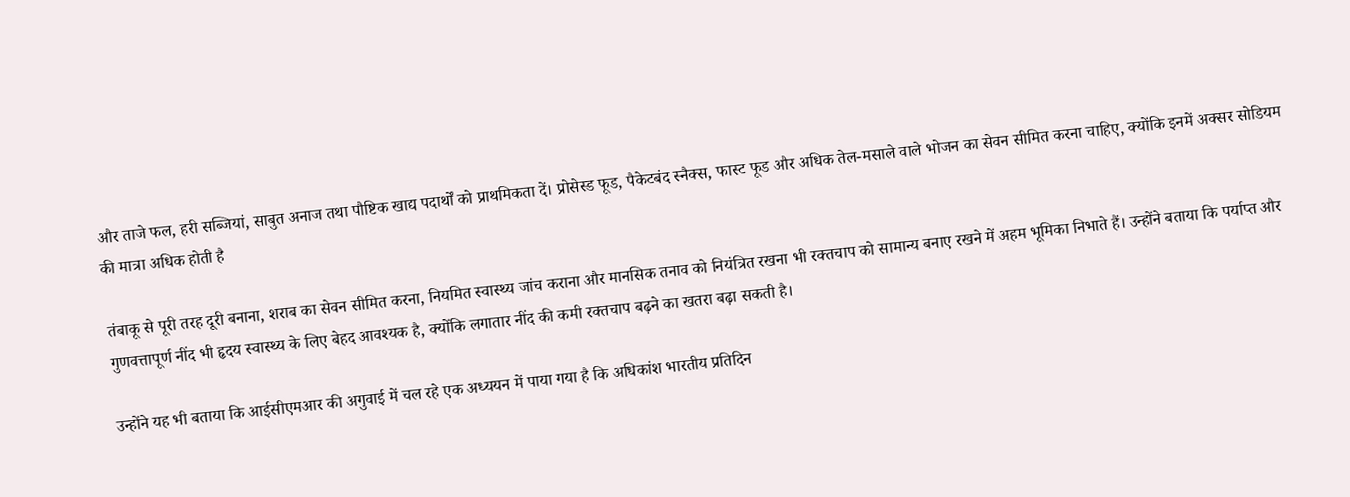और ताजे फल, हरी सब्जियां, साबुत अनाज तथा पौष्टिक खाद्य पदार्थों को प्राथमिकता दें। प्रोसेस्ड फूड, पैकेटबंद स्नैक्स, फास्ट फूड और अधिक तेल-मसाले वाले भोजन का सेवन सीमित करना चाहिए, क्योंकि इनमें अक्सर सोडियम की मात्रा अधिक होती है

तंबाकू से पूरी तरह दूरी बनाना, शराब का सेवन सीमित करना, नियमित स्वास्थ्य जांच कराना और मानसिक तनाव को नियंत्रित रखना भी रक्तचाप को सामान्य बनाए रखने में अहम भूमिका निभाते हैं। उन्होंने बताया कि पर्याप्त और गुणवत्तापूर्ण नींद भी हृदय स्वास्थ्य के लिए बेहद आवश्यक है, क्योंकि लगातार नींद की कमी रक्तचाप बढ़ने का खतरा बढ़ा सकती है।

उन्होंने यह भी बताया कि आईसीएमआर की अगुवाई में चल रहे एक अध्ययन में पाया गया है कि अधिकांश भारतीय प्रतिदिन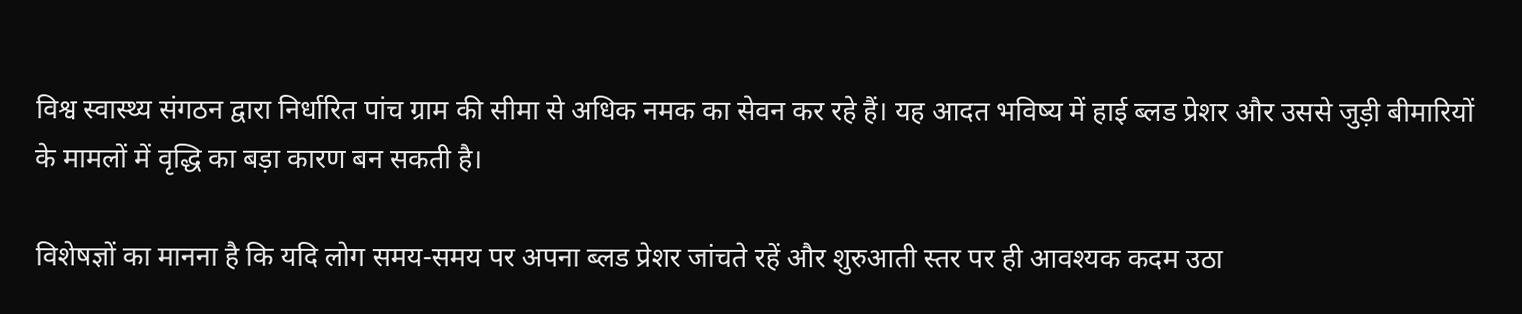विश्व स्वास्थ्य संगठन द्वारा निर्धारित पांच ग्राम की सीमा से अधिक नमक का सेवन कर रहे हैं। यह आदत भविष्य में हाई ब्लड प्रेशर और उससे जुड़ी बीमारियों के मामलों में वृद्धि का बड़ा कारण बन सकती है।

विशेषज्ञों का मानना है कि यदि लोग समय-समय पर अपना ब्लड प्रेशर जांचते रहें और शुरुआती स्तर पर ही आवश्यक कदम उठा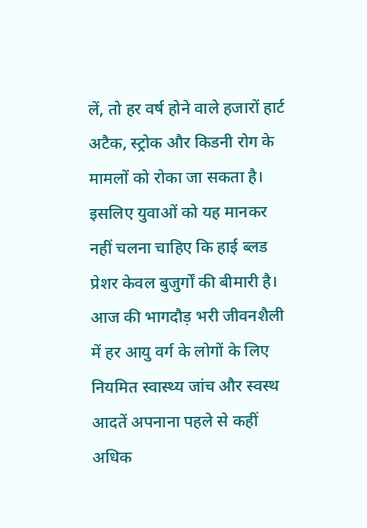लें, तो हर वर्ष होने वाले हजारों हार्ट अटैक, स्ट्रोक और किडनी रोग के मामलों को रोका जा सकता है। इसलिए युवाओं को यह मानकर नहीं चलना चाहिए कि हाई ब्लड प्रेशर केवल बुजुर्गों की बीमारी है। आज की भागदौड़ भरी जीवनशैली में हर आयु वर्ग के लोगों के लिए नियमित स्वास्थ्य जांच और स्वस्थ आदतें अपनाना पहले से कहीं अधिक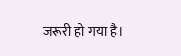जरूरी हो गया है।